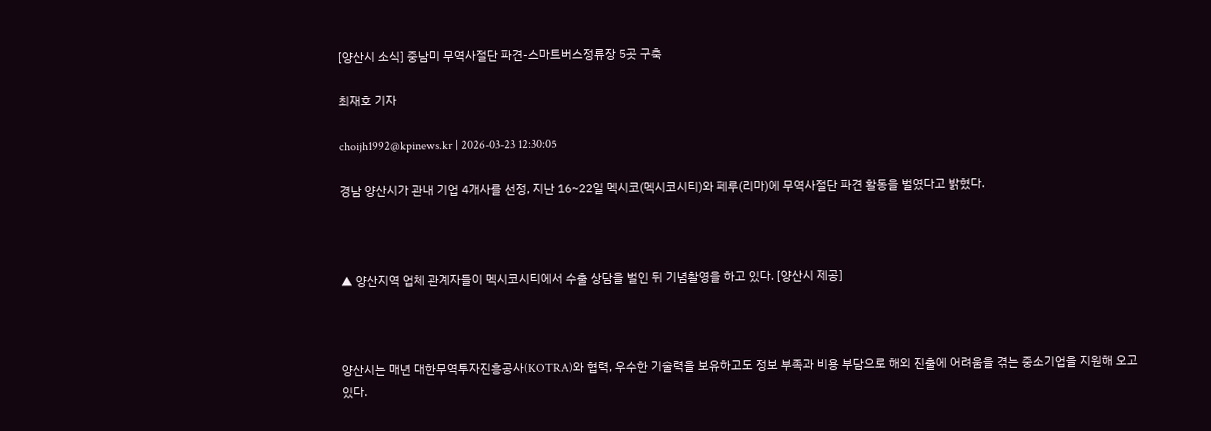[양산시 소식] 중남미 무역사절단 파견-스마트버스정류장 5곳 구축

최재호 기자

choijh1992@kpinews.kr | 2026-03-23 12:30:05

경남 양산시가 관내 기업 4개사를 선정, 지난 16~22일 멕시코(멕시코시티)와 페루(리마)에 무역사절단 파견 활동을 벌였다고 밝혔다.



▲ 양산지역 업체 관계자들이 멕시코시티에서 수출 상담을 벌인 뒤 기념촬영을 하고 있다. [양산시 제공]



양산시는 매년 대한무역투자진흥공사(KOTRA)와 협력, 우수한 기술력을 보유하고도 정보 부족과 비용 부담으로 해외 진출에 어려움을 겪는 중소기업을 지원해 오고 있다.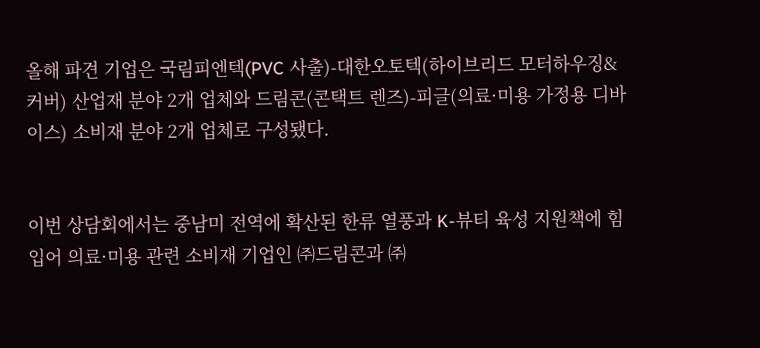올해 파견 기업은 국림피엔텍(PVC 사출)-대한오토텍(하이브리드 모터하우징&커버) 산업재 분야 2개 업체와 드림콘(콘택트 렌즈)-피글(의료·미용 가정용 디바이스) 소비재 분야 2개 업체로 구성됐다.


이번 상담회에서는 중남미 전역에 확산된 한류 열풍과 K-뷰티 육성 지원책에 힘입어 의료·미용 관련 소비재 기업인 ㈜드림콘과 ㈜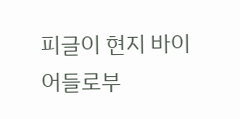피글이 현지 바이어들로부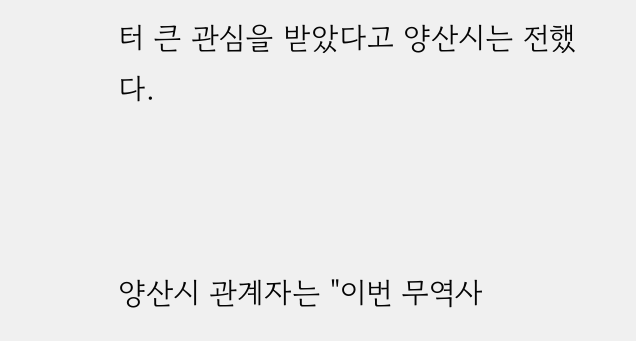터 큰 관심을 받았다고 양산시는 전했다.



양산시 관계자는 "이번 무역사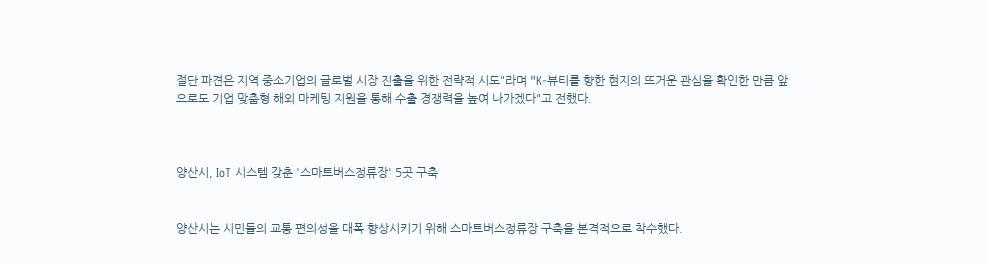절단 파견은 지역 중소기업의 글로벌 시장 진출을 위한 전략적 시도"라며 "K-뷰티를 향한 현지의 뜨거운 관심을 확인한 만큼 앞으로도 기업 맞춤형 해외 마케팅 지원을 통해 수출 경쟁력을 높여 나가겠다"고 전했다.



양산시, IoT 시스템 갖춘 '스마트버스정류장' 5곳 구축


양산시는 시민들의 교통 편의성을 대폭 향상시키기 위해 스마트버스정류장 구축을 본격적으로 착수했다.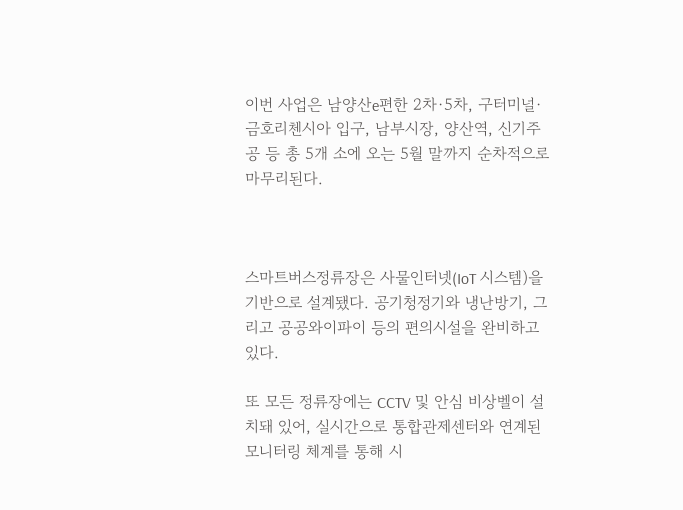이번 사업은 남양산e편한 2차·5차, 구터미널·금호리첸시아 입구, 남부시장, 양산역, 신기주공 등 총 5개 소에 오는 5월 말까지 순차적으로 마무리된다.



스마트버스정류장은 사물인터넷(IoT 시스템)을 기반으로 설계됐다. 공기청정기와 냉난방기, 그리고 공공와이파이 등의 편의시설을 완비하고 있다.

또 모든 정류장에는 CCTV 및 안심 비상벨이 설치돼 있어, 실시간으로 통합관제센터와 연계된 모니터링 체계를 통해 시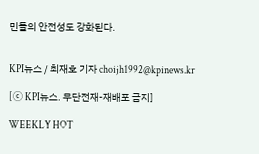민들의 안전성도 강화된다.


KPI뉴스 / 최재호 기자 choijh1992@kpinews.kr

[ⓒ KPI뉴스. 무단전재-재배포 금지]

WEEKLY HOT